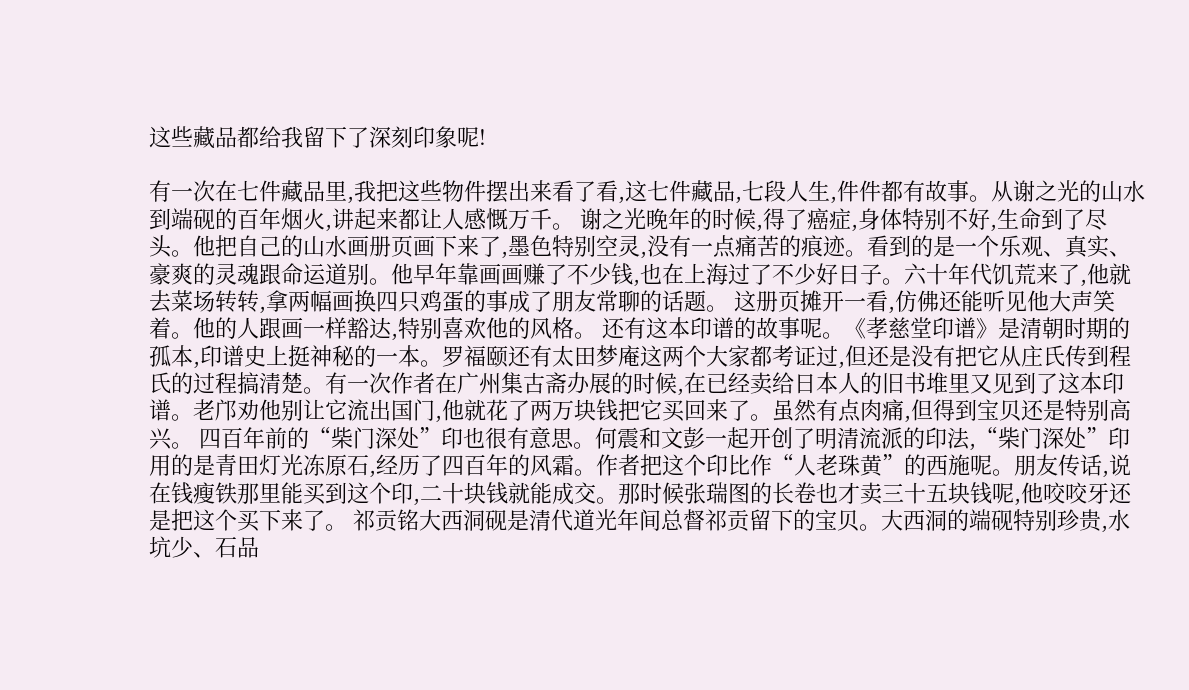这些藏品都给我留下了深刻印象呢!

有一次在七件藏品里,我把这些物件摆出来看了看,这七件藏品,七段人生,件件都有故事。从谢之光的山水到端砚的百年烟火,讲起来都让人感慨万千。 谢之光晚年的时候,得了癌症,身体特别不好,生命到了尽头。他把自己的山水画册页画下来了,墨色特别空灵,没有一点痛苦的痕迹。看到的是一个乐观、真实、豪爽的灵魂跟命运道别。他早年靠画画赚了不少钱,也在上海过了不少好日子。六十年代饥荒来了,他就去菜场转转,拿两幅画换四只鸡蛋的事成了朋友常聊的话题。 这册页摊开一看,仿佛还能听见他大声笑着。他的人跟画一样豁达,特别喜欢他的风格。 还有这本印谱的故事呢。《孝慈堂印谱》是清朝时期的孤本,印谱史上挺神秘的一本。罗福颐还有太田梦庵这两个大家都考证过,但还是没有把它从庄氏传到程氏的过程搞清楚。有一次作者在广州集古斋办展的时候,在已经卖给日本人的旧书堆里又见到了这本印谱。老邝劝他别让它流出国门,他就花了两万块钱把它买回来了。虽然有点肉痛,但得到宝贝还是特别高兴。 四百年前的“柴门深处”印也很有意思。何震和文彭一起开创了明清流派的印法,“柴门深处”印用的是青田灯光冻原石,经历了四百年的风霜。作者把这个印比作“人老珠黄”的西施呢。朋友传话,说在钱瘦铁那里能买到这个印,二十块钱就能成交。那时候张瑞图的长卷也才卖三十五块钱呢,他咬咬牙还是把这个买下来了。 祁贡铭大西洞砚是清代道光年间总督祁贡留下的宝贝。大西洞的端砚特别珍贵,水坑少、石品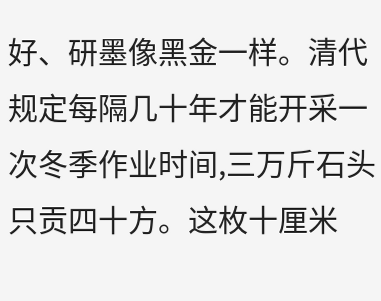好、研墨像黑金一样。清代规定每隔几十年才能开采一次冬季作业时间,三万斤石头只贡四十方。这枚十厘米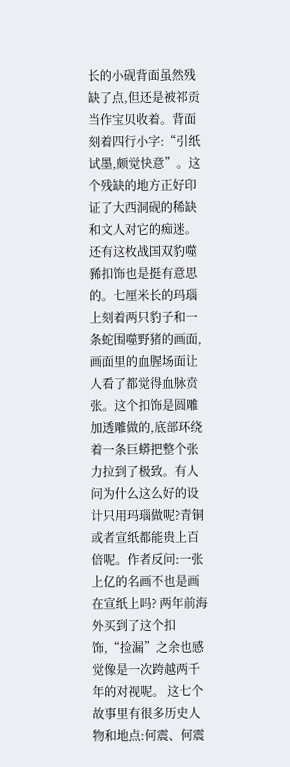长的小砚背面虽然残缺了点,但还是被祁贡当作宝贝收着。背面刻着四行小字:“引纸试墨,颇觉快意”。这个残缺的地方正好印证了大西洞砚的稀缺和文人对它的痴迷。 还有这枚战国双豹噬豨扣饰也是挺有意思的。七厘米长的玛瑙上刻着两只豹子和一条蛇围噬野猪的画面,画面里的血腥场面让人看了都觉得血脉贲张。这个扣饰是圆雕加透雕做的,底部环绕着一条巨蟒把整个张力拉到了极致。有人问为什么这么好的设计只用玛瑙做呢?青铜或者宣纸都能贵上百倍呢。作者反问:一张上亿的名画不也是画在宣纸上吗? 两年前海外买到了这个扣饰,“捡漏”之余也感觉像是一次跨越两千年的对视呢。 这七个故事里有很多历史人物和地点:何震、何震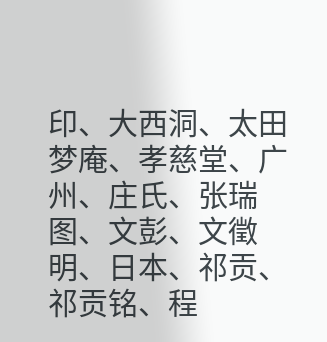印、大西洞、太田梦庵、孝慈堂、广州、庄氏、张瑞图、文彭、文徵明、日本、祁贡、祁贡铭、程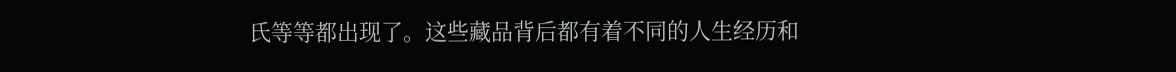氏等等都出现了。这些藏品背后都有着不同的人生经历和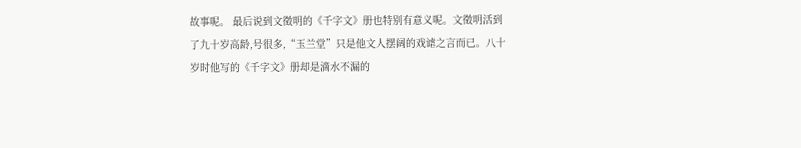故事呢。 最后说到文徵明的《千字文》册也特别有意义呢。文徵明活到了九十岁高龄,号很多,“玉兰堂”只是他文人摆阔的戏谑之言而已。八十岁时他写的《千字文》册却是滴水不漏的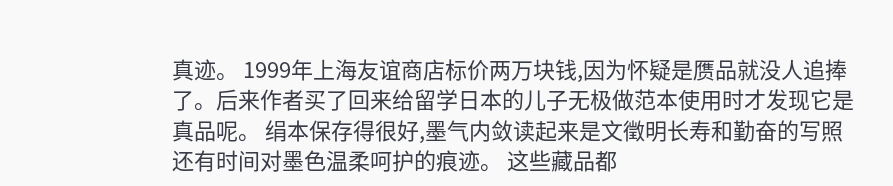真迹。 1999年上海友谊商店标价两万块钱,因为怀疑是赝品就没人追捧了。后来作者买了回来给留学日本的儿子无极做范本使用时才发现它是真品呢。 绢本保存得很好,墨气内敛读起来是文徵明长寿和勤奋的写照还有时间对墨色温柔呵护的痕迹。 这些藏品都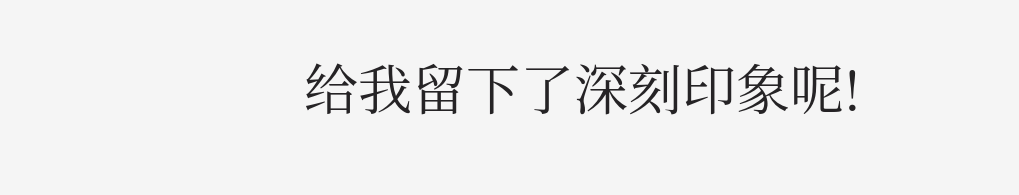给我留下了深刻印象呢!